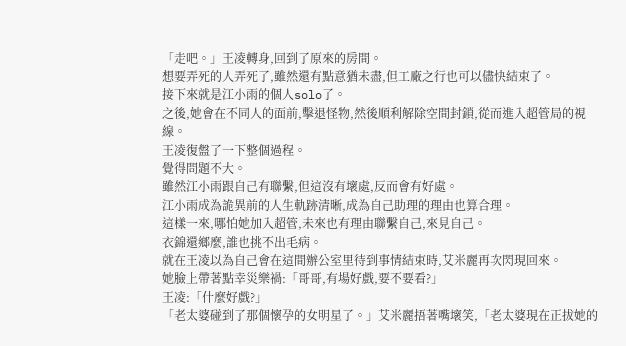「走吧。」王凌轉身,回到了原來的房間。
想要弄死的人弄死了,雖然還有點意猶未盡,但工廠之行也可以儘快結束了。
接下來就是江小雨的個人solo了。
之後,她會在不同人的面前,擊退怪物,然後順利解除空間封鎖,從而進入超管局的視線。
王凌復盤了一下整個過程。
覺得問題不大。
雖然江小雨跟自己有聯繫,但這沒有壞處,反而會有好處。
江小雨成為詭異前的人生軌跡清晰,成為自己助理的理由也算合理。
這樣一來,哪怕她加入超管,未來也有理由聯繫自己,來見自己。
衣錦還鄉麼,誰也挑不出毛病。
就在王凌以為自己會在這間辦公室里待到事情結束時,艾米麗再次閃現回來。
她臉上帶著點幸災樂禍:「哥哥,有場好戲,要不要看?」
王凌:「什麼好戲?」
「老太婆碰到了那個懷孕的女明星了。」艾米麗捂著嘴壞笑,「老太婆現在正拔她的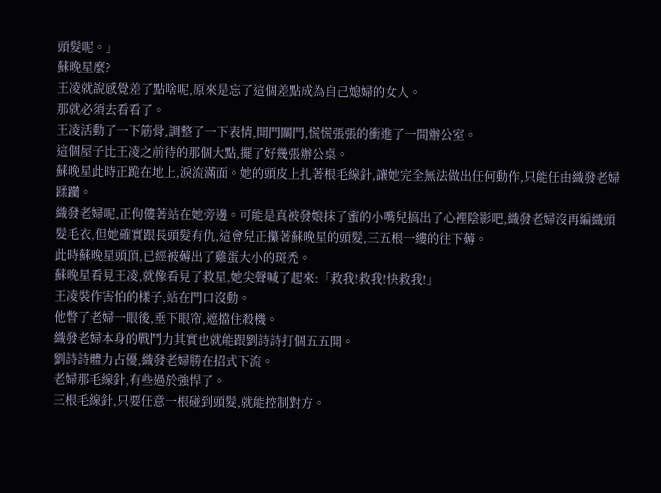頭髮呢。」
蘇晚星麼?
王凌就說感覺差了點啥呢,原來是忘了這個差點成為自己媳婦的女人。
那就必須去看看了。
王凌活動了一下筋骨,調整了一下表情,開門關門,慌慌張張的衝進了一間辦公室。
這個屋子比王凌之前待的那個大點,擺了好幾張辦公桌。
蘇晚星此時正跪在地上,淚流滿面。她的頭皮上扎著根毛線針,讓她完全無法做出任何動作,只能任由織發老婦蹂躪。
織發老婦呢,正佝僂著站在她旁邊。可能是真被發娘抹了蜜的小嘴兒搞出了心裡陰影吧,織發老婦沒再編織頭髮毛衣,但她確實跟長頭髮有仇,這會兒正攥著蘇晚星的頭髮,三五根一縷的往下薅。
此時蘇晚星頭頂,已經被薅出了雞蛋大小的斑禿。
蘇晚星看見王凌,就像看見了救星,她尖聲喊了起來:「救我!救我!快救我!」
王凌裝作害怕的樣子,站在門口沒動。
他瞥了老婦一眼後,垂下眼帘,遮擋住殺機。
織發老婦本身的戰鬥力其實也就能跟劉詩詩打個五五開。
劉詩詩體力占優,織發老婦勝在招式下流。
老婦那毛線針,有些過於強悍了。
三根毛線針,只要任意一根碰到頭髮,就能控制對方。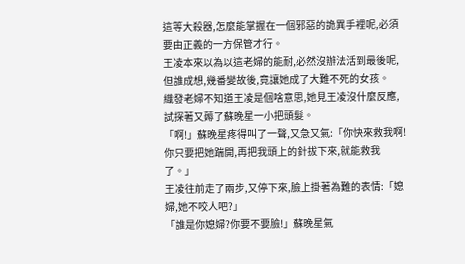這等大殺器,怎麼能掌握在一個邪惡的詭異手裡呢,必須要由正義的一方保管才行。
王凌本來以為以這老婦的能耐,必然沒辦法活到最後呢,但誰成想,幾番變故後,竟讓她成了大難不死的女孩。
織發老婦不知道王凌是個啥意思,她見王凌沒什麼反應,試探著又薅了蘇晚星一小把頭髮。
「啊!」蘇晚星疼得叫了一聲,又急又氣:「你快來救我啊!你只要把她踹開,再把我頭上的針拔下來,就能救我了。」
王凌往前走了兩步,又停下來,臉上掛著為難的表情:「媳婦,她不咬人吧?」
「誰是你媳婦?你要不要臉!」蘇晚星氣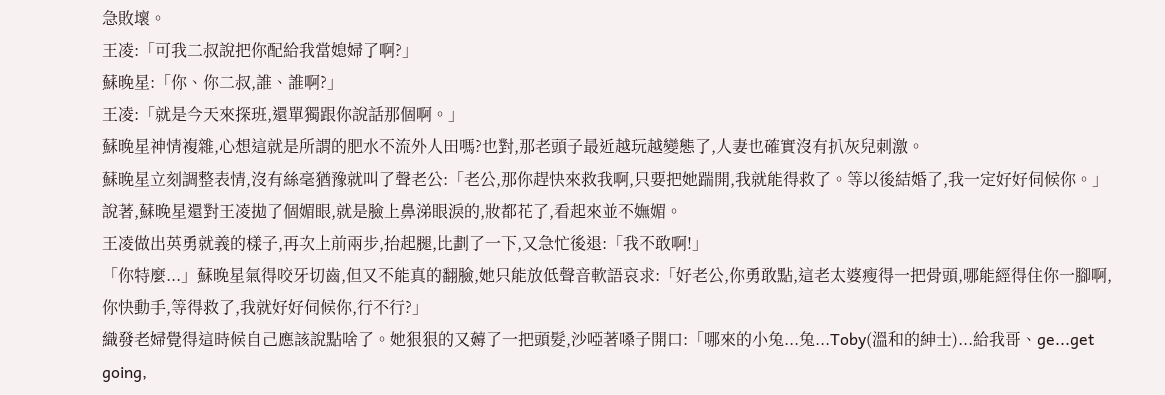急敗壞。
王凌:「可我二叔說把你配給我當媳婦了啊?」
蘇晚星:「你、你二叔,誰、誰啊?」
王凌:「就是今天來探班,還單獨跟你說話那個啊。」
蘇晚星神情複雜,心想這就是所謂的肥水不流外人田嗎?也對,那老頭子最近越玩越變態了,人妻也確實沒有扒灰兒刺激。
蘇晚星立刻調整表情,沒有絲毫猶豫就叫了聲老公:「老公,那你趕快來救我啊,只要把她踹開,我就能得救了。等以後結婚了,我一定好好伺候你。」
說著,蘇晚星還對王凌拋了個媚眼,就是臉上鼻涕眼淚的,妝都花了,看起來並不嫵媚。
王凌做出英勇就義的樣子,再次上前兩步,抬起腿,比劃了一下,又急忙後退:「我不敢啊!」
「你特麼...」蘇晚星氣得咬牙切齒,但又不能真的翻臉,她只能放低聲音軟語哀求:「好老公,你勇敢點,這老太婆瘦得一把骨頭,哪能經得住你一腳啊,你快動手,等得救了,我就好好伺候你,行不行?」
織發老婦覺得這時候自己應該說點啥了。她狠狠的又薅了一把頭髮,沙啞著嗓子開口:「哪來的小兔...兔...Toby(溫和的紳士)...給我哥、ge...get going,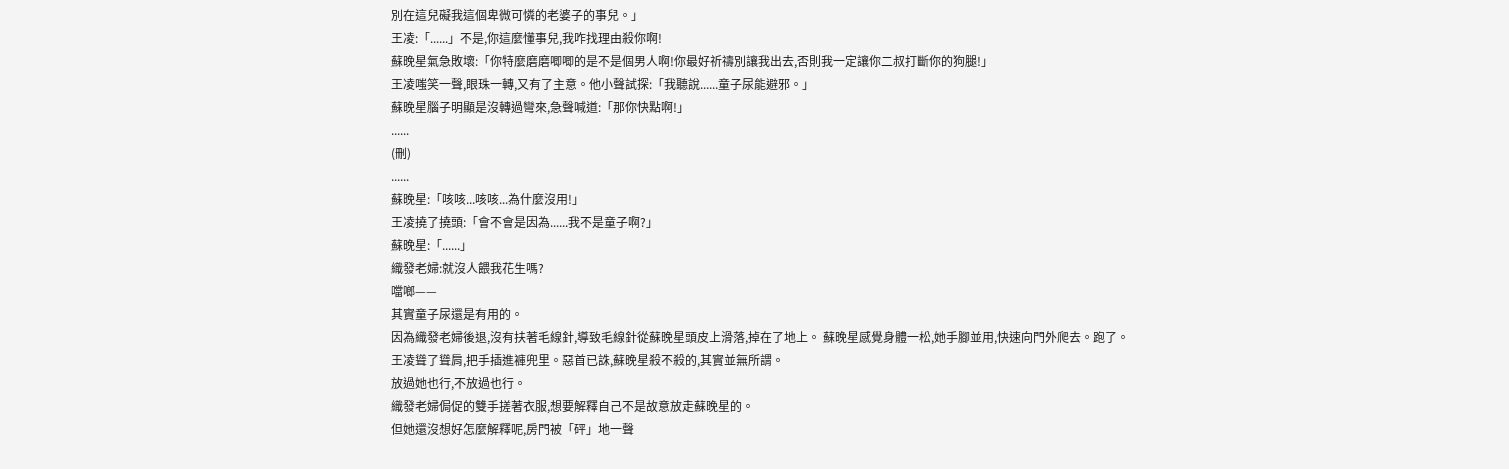別在這兒礙我這個卑微可憐的老婆子的事兒。」
王凌:「......」不是,你這麼懂事兒,我咋找理由殺你啊!
蘇晚星氣急敗壞:「你特麼磨磨唧唧的是不是個男人啊!你最好祈禱別讓我出去,否則我一定讓你二叔打斷你的狗腿!」
王凌嗤笑一聲,眼珠一轉,又有了主意。他小聲試探:「我聽說......童子尿能避邪。」
蘇晚星腦子明顯是沒轉過彎來,急聲喊道:「那你快點啊!」
......
(刪)
......
蘇晚星:「咳咳...咳咳...為什麼沒用!」
王凌撓了撓頭:「會不會是因為......我不是童子啊?」
蘇晚星:「......」
織發老婦:就沒人餵我花生嗎?
噹啷——
其實童子尿還是有用的。
因為織發老婦後退,沒有扶著毛線針,導致毛線針從蘇晚星頭皮上滑落,掉在了地上。 蘇晚星感覺身體一松,她手腳並用,快速向門外爬去。跑了。
王凌聳了聳肩,把手插進褲兜里。惡首已誅,蘇晚星殺不殺的,其實並無所謂。
放過她也行,不放過也行。
織發老婦侷促的雙手搓著衣服,想要解釋自己不是故意放走蘇晚星的。
但她還沒想好怎麼解釋呢,房門被「砰」地一聲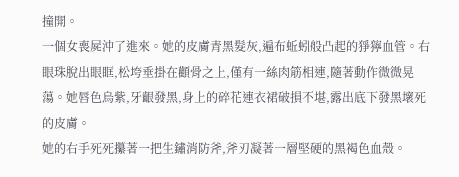撞開。
一個女喪屍沖了進來。她的皮膚青黑髮灰,遍布蚯蚓般凸起的猙獰血管。右眼珠脫出眼眶,松垮垂掛在顴骨之上,僅有一絲肉筋相連,隨著動作微微晃蕩。她唇色烏紫,牙齦發黑,身上的碎花連衣裙破損不堪,露出底下發黑壞死的皮膚。
她的右手死死攥著一把生鏽消防斧,斧刃凝著一層堅硬的黑褐色血殼。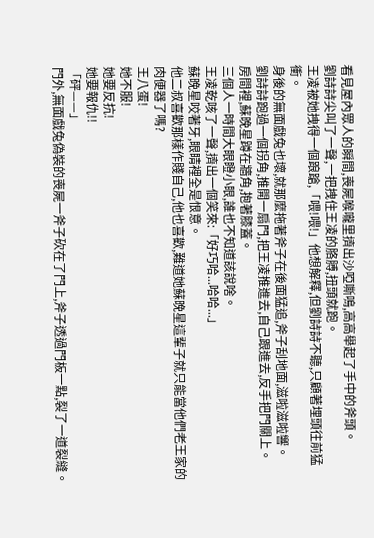看見屋內眾人的瞬間,喪屍喉嚨里擠出沙啞嘶鳴,高高舉起了手中的斧頭。
劉詩詩尖叫了一聲,一把拽住王凌的胳膊,扭頭就跑。
王凌被她拽得一個踉蹌,「喂!喂!」他想解釋,但劉詩詩不聽,只顧著埋頭往前猛衝。
身後的無面戲兔也壞,就那麼拖著斧子在後面猛追,斧子刮地面,滋啦滋啦響。
劉詩詩跑過一個拐角,推開一扇門,把王凌推進去,自己跟進去,反手把門關上。
房間裡,蘇晚星蹲在牆角,抱著膝蓋。
三個人一時間大眼瞪小眼,誰也不知道該說啥。
王凌乾咳了一聲,擠出一個笑來:「好巧哈...哈哈...」
蘇晚星咬著牙,眼睛裡全是恨意。
他二叔喜歡那樣作賤自己,他也喜歡,難道她蘇晚星這輩子就只能當他們老王家的肉便器了嗎?
王八蛋!
她不服!
她要反抗!
她要報仇!!
「砰——」
門外,無面戲兔偽裝的喪屍一斧子砍在了門上,斧子透過門板一點,裂了一道裂縫。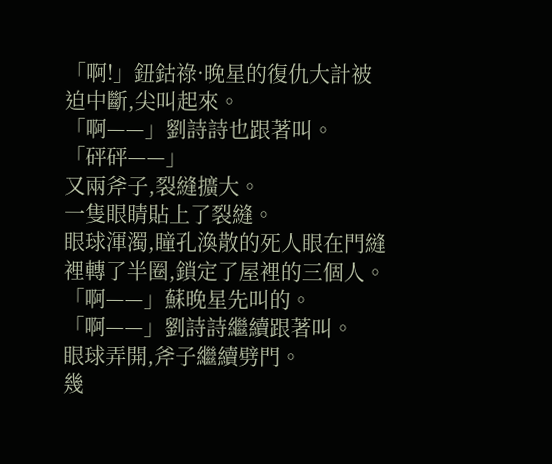「啊!」鈕鈷祿·晚星的復仇大計被迫中斷,尖叫起來。
「啊——」劉詩詩也跟著叫。
「砰砰——」
又兩斧子,裂縫擴大。
一隻眼睛貼上了裂縫。
眼球渾濁,瞳孔渙散的死人眼在門縫裡轉了半圈,鎖定了屋裡的三個人。
「啊——」蘇晚星先叫的。
「啊——」劉詩詩繼續跟著叫。
眼球弄開,斧子繼續劈門。
幾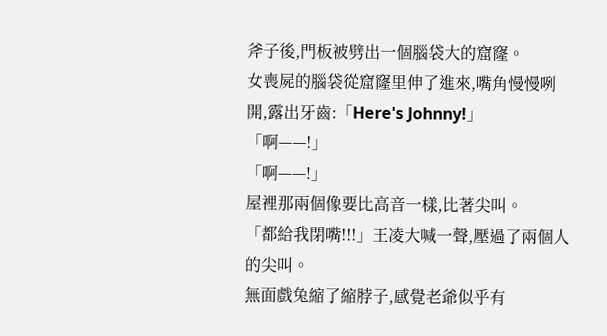斧子後,門板被劈出一個腦袋大的窟窿。
女喪屍的腦袋從窟窿里伸了進來,嘴角慢慢咧開,露出牙齒:「Here's Johnny!」
「啊——!」
「啊——!」
屋裡那兩個像要比高音一樣,比著尖叫。
「都給我閉嘴!!!」王凌大喊一聲,壓過了兩個人的尖叫。
無面戲兔縮了縮脖子,感覺老爺似乎有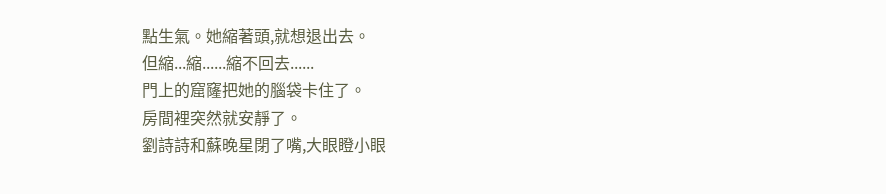點生氣。她縮著頭,就想退出去。
但縮...縮......縮不回去......
門上的窟窿把她的腦袋卡住了。
房間裡突然就安靜了。
劉詩詩和蘇晚星閉了嘴,大眼瞪小眼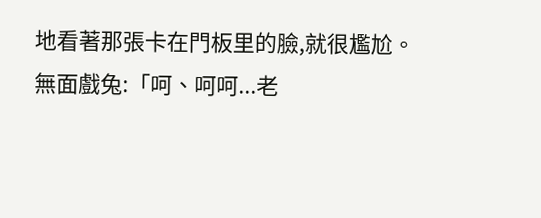地看著那張卡在門板里的臉,就很尷尬。
無面戲兔:「呵、呵呵...老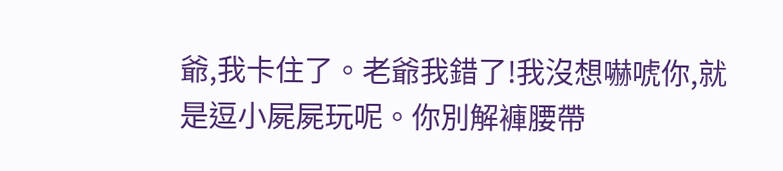爺,我卡住了。老爺我錯了!我沒想嚇唬你,就是逗小屍屍玩呢。你別解褲腰帶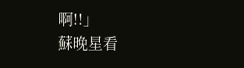啊!!」
蘇晚星看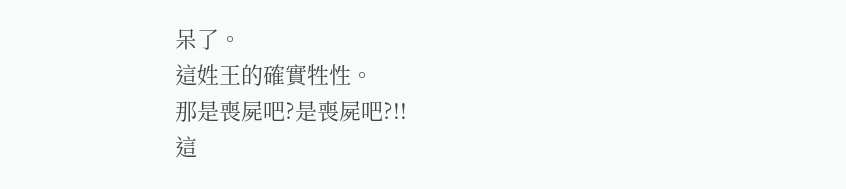呆了。
這姓王的確實牲性。
那是喪屍吧?是喪屍吧?!!
這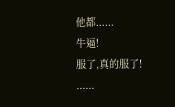他都......
牛逼!
服了,真的服了!
......